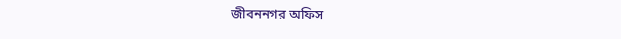জীবননগর অফিস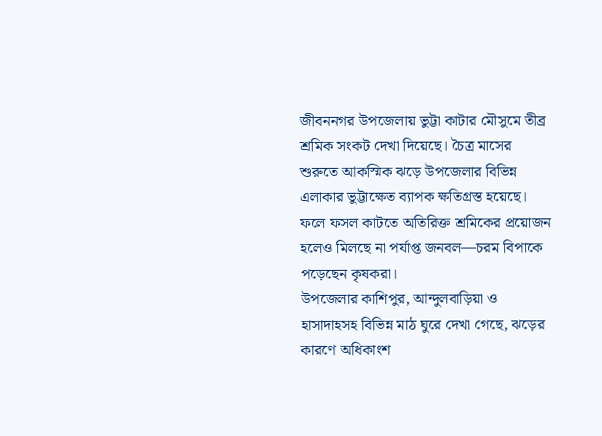জীবননগর উপজেলায় ভুট্টা কাটার মৌসুমে তীব্র শ্রমিক সংকট দেখা দিয়েছে। চৈত্র মাসের শুরুতে আকস্মিক ঝড়ে উপজেলার বিভিন্ন এলাকার ভুট্টাক্ষেত ব্যাপক ক্ষতিগ্রস্ত হয়েছে। ফলে ফসল কাটতে অতিরিক্ত শ্রমিকের প্রয়োজন হলেও মিলছে না পর্যাপ্ত জনবল—চরম বিপাকে পড়েছেন কৃষকরা।
উপজেলার কাশিপুর, আন্দুলবাড়িয়া ও হাসাদাহসহ বিভিন্ন মাঠ ঘুরে দেখা গেছে, ঝড়ের কারণে অধিকাংশ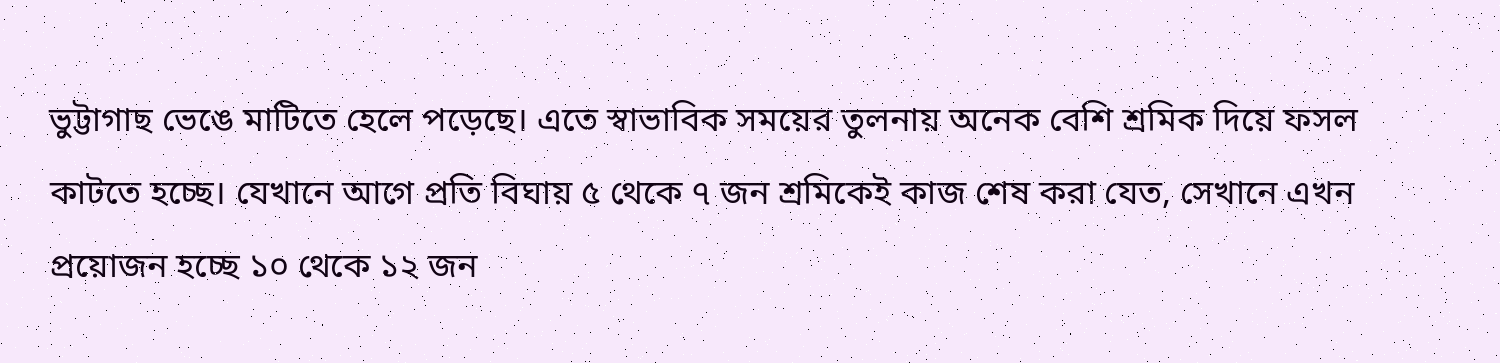ভুট্টাগাছ ভেঙে মাটিতে হেলে পড়েছে। এতে স্বাভাবিক সময়ের তুলনায় অনেক বেশি শ্রমিক দিয়ে ফসল কাটতে হচ্ছে। যেখানে আগে প্রতি বিঘায় ৫ থেকে ৭ জন শ্রমিকেই কাজ শেষ করা যেত, সেখানে এখন প্রয়োজন হচ্ছে ১০ থেকে ১২ জন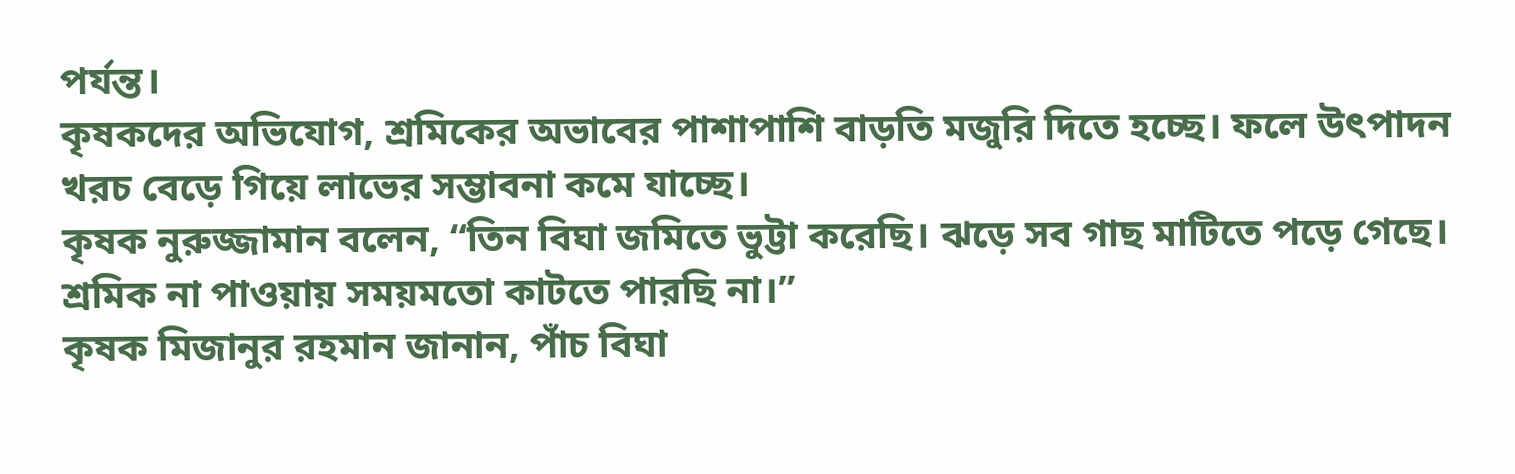পর্যন্ত।
কৃষকদের অভিযোগ, শ্রমিকের অভাবের পাশাপাশি বাড়তি মজুরি দিতে হচ্ছে। ফলে উৎপাদন খরচ বেড়ে গিয়ে লাভের সম্ভাবনা কমে যাচ্ছে।
কৃষক নুরুজ্জামান বলেন, “তিন বিঘা জমিতে ভুট্টা করেছি। ঝড়ে সব গাছ মাটিতে পড়ে গেছে। শ্রমিক না পাওয়ায় সময়মতো কাটতে পারছি না।”
কৃষক মিজানুর রহমান জানান, পাঁচ বিঘা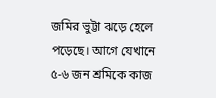জমির ভুট্টা ঝড়ে হেলে পড়েছে। আগে যেখানে ৫-৬ জন শ্রমিকে কাজ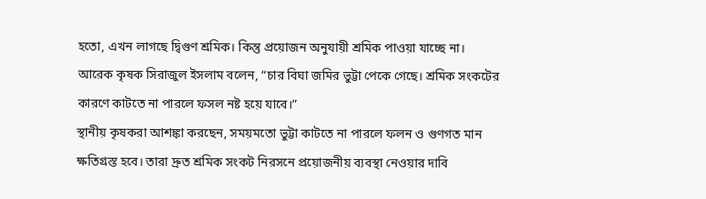হতো, এখন লাগছে দ্বিগুণ শ্রমিক। কিন্তু প্রয়োজন অনুযায়ী শ্রমিক পাওয়া যাচ্ছে না।
আরেক কৃষক সিরাজুল ইসলাম বলেন, “চার বিঘা জমির ভুট্টা পেকে গেছে। শ্রমিক সংকটের কারণে কাটতে না পারলে ফসল নষ্ট হয়ে যাবে।”
স্থানীয় কৃষকরা আশঙ্কা করছেন, সময়মতো ভুট্টা কাটতে না পারলে ফলন ও গুণগত মান ক্ষতিগ্রস্ত হবে। তারা দ্রুত শ্রমিক সংকট নিরসনে প্রয়োজনীয় ব্যবস্থা নেওয়ার দাবি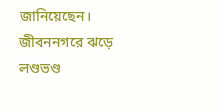জানিয়েছেন।
জীবননগরে ঝড়ে লণ্ডভণ্ড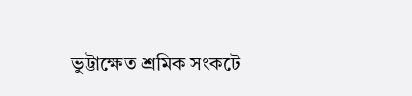ভুট্টাক্ষেত শ্রমিক সংকটে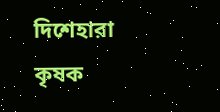দিশেহারা কৃষক